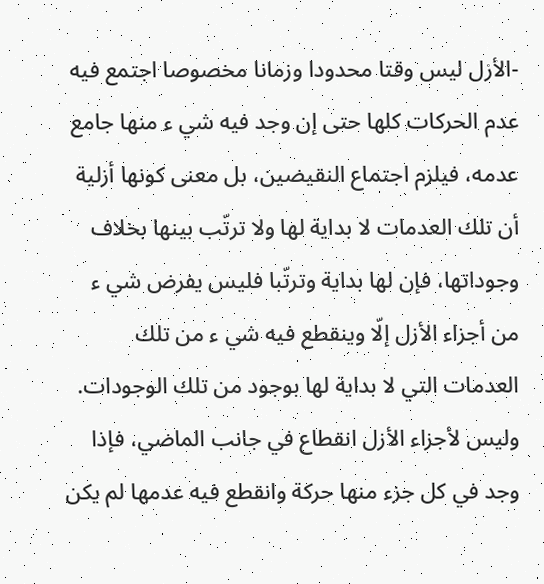-الأزل ليس وقتا محدودا وزمانا مخصوصا اجتمع فيه عدم الحركات كلها حتى إن وجد فيه شي ء منها جامع عدمه، فيلزم اجتماع النقيضين، بل معنى كونها أزلية أن تلك العدمات لا بداية لها ولا ترتّب بينها بخلاف وجوداتها، فإن لها بداية وترتّبا فليس يفرض شي ء من أجزاء الأزل إلّا وينقطع فيه شي ء من تلك العدمات التي لا بداية لها بوجود من تلك الوجودات.
وليس لأجزاء الأزل انقطاع في جانب الماضي، فإذا وجد في كل جزء منها حركة وانقطع فيه عدمها لم يكن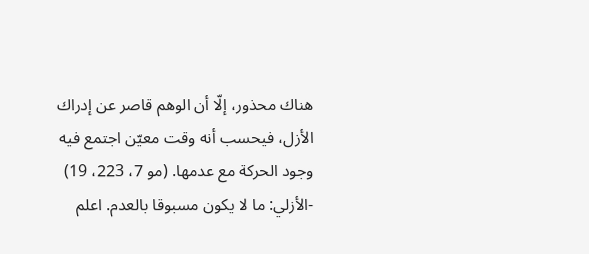هناك محذور، إلّا أن الوهم قاصر عن إدراك الأزل، فيحسب أنه وقت معيّن اجتمع فيه وجود الحركة مع عدمها. (مو 7، 223، 19)
-الأزلي: ما لا يكون مسبوقا بالعدم. اعلم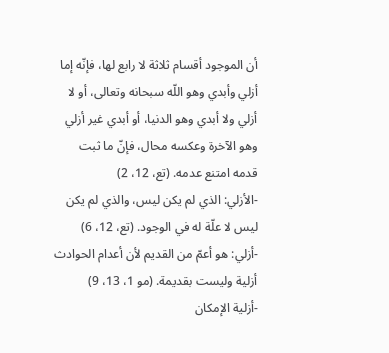أن الموجود أقسام ثلاثة لا رابع لها، فإنّه إما أزلي وأبدي وهو اللّه سبحانه وتعالى، أو لا أزلي ولا أبدي وهو الدنيا، أو أبدي غير أزلي وهو الآخرة وعكسه محال، فإنّ ما ثبت قدمه امتنع عدمه. (تع، 12، 2)
-الأزلي: الذي لم يكن ليس، والذي لم يكن ليس لا علّة له في الوجود. (تع، 12، 6)
-أزلي: هو أعمّ من القديم لأن أعدام الحوادث أزلية وليست بقديمة. (مو 1، 13، 9)
-أزلية الإمكان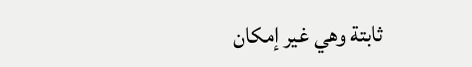ثابتة وهي غير إمكان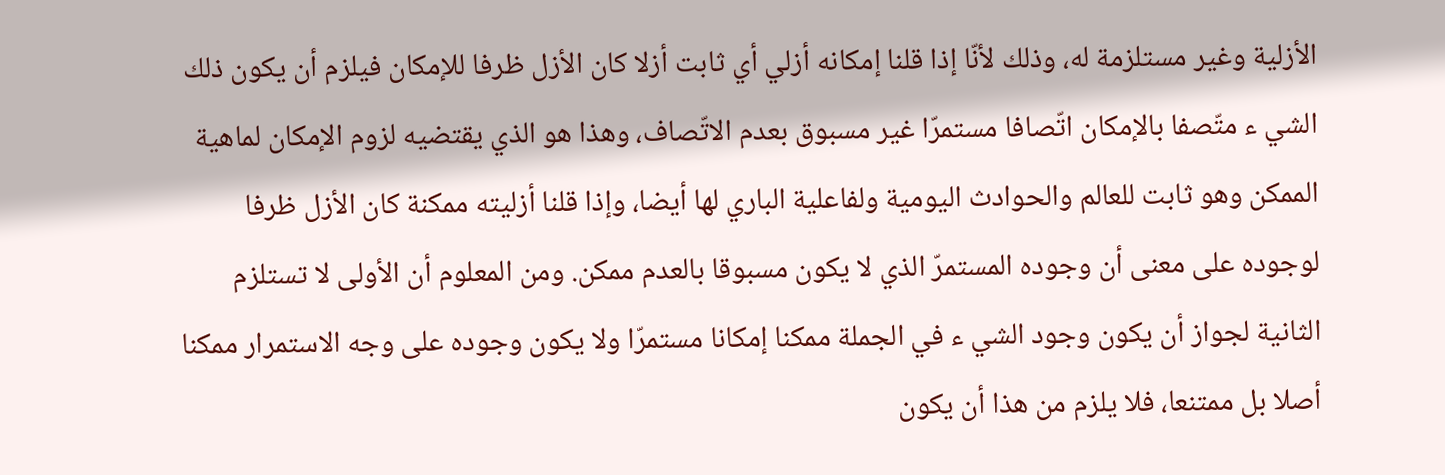الأزلية وغير مستلزمة له، وذلك لأنّا إذا قلنا إمكانه أزلي أي ثابت أزلا كان الأزل ظرفا للإمكان فيلزم أن يكون ذلك الشي ء متّصفا بالإمكان اتّصافا مستمرّا غير مسبوق بعدم الاتّصاف، وهذا هو الذي يقتضيه لزوم الإمكان لماهية الممكن وهو ثابت للعالم والحوادث اليومية ولفاعلية الباري لها أيضا، وإذا قلنا أزليته ممكنة كان الأزل ظرفا لوجوده على معنى أن وجوده المستمرّ الذي لا يكون مسبوقا بالعدم ممكن. ومن المعلوم أن الأولى لا تستلزم الثانية لجواز أن يكون وجود الشي ء في الجملة ممكنا إمكانا مستمرّا ولا يكون وجوده على وجه الاستمرار ممكنا أصلا بل ممتنعا، فلا يلزم من هذا أن يكون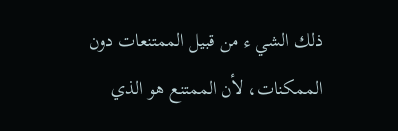ذلك الشي ء من قبيل الممتنعات دون الممكنات، لأن الممتنع هو الذي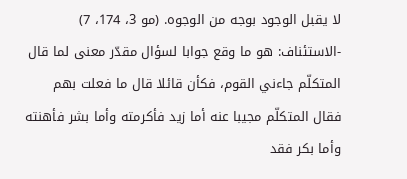لا يقبل الوجود بوجه من الوجوه. (مو 3، 174، 7)
-الاستئناف: هو ما وقع جوابا لسؤال مقدّر معنى لما قال المتكلّم جاءني القوم، فكأن قائلا قال ما فعلت بهم فقال المتكلّم مجيبا عنه أما زيد فأكرمته وأما بشر فأهنته وأما بكر فقد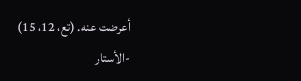أعرضت عنه. (تع، 12، 15)
-الأستار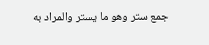جمع ستر وهو ما يستر والمراد به